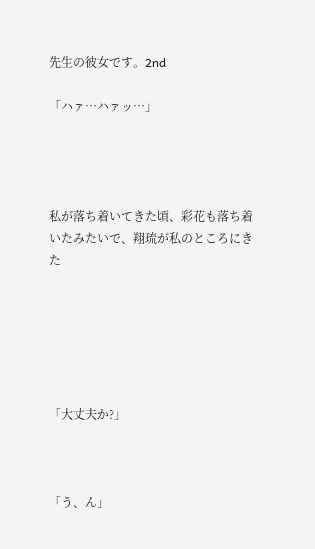先生の彼女です。2nd

「ハァ…ハァッ…」




私が落ち着いてきた頃、彩花も落ち着いたみたいで、翔琉が私のところにきた






「大丈夫か?」



「う、ん」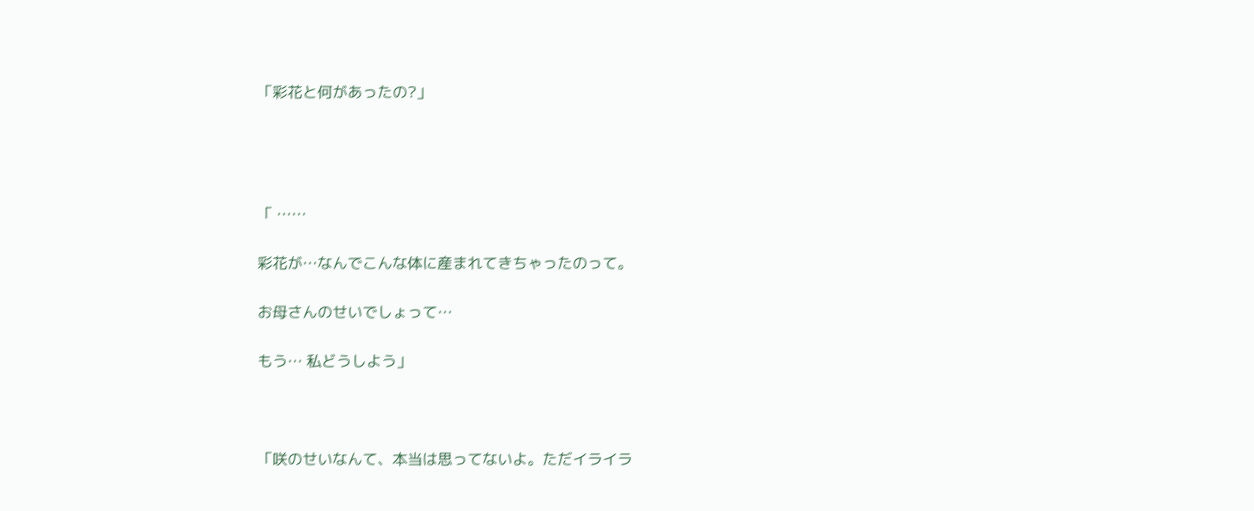「彩花と何があったの?」




「 ……

彩花が…なんでこんな体に産まれてきちゃったのって。

お母さんのせいでしょって…

もう… 私どうしよう」



「咲のせいなんて、本当は思ってないよ。ただイライラ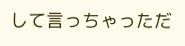して言っちゃっただ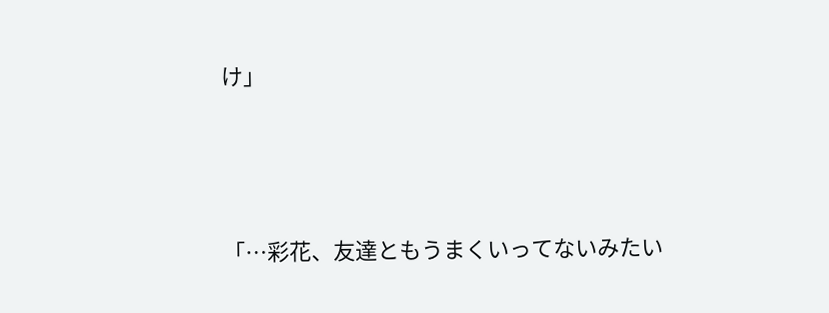け」




「…彩花、友達ともうまくいってないみたい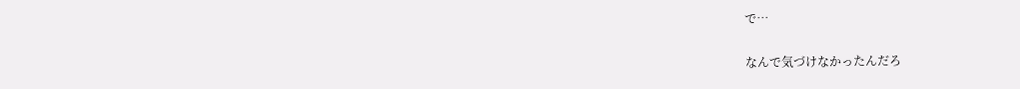で…

なんで気づけなかったんだろ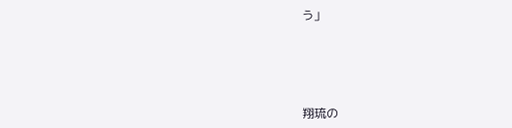う」





翔琉の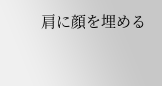肩に顔を埋める